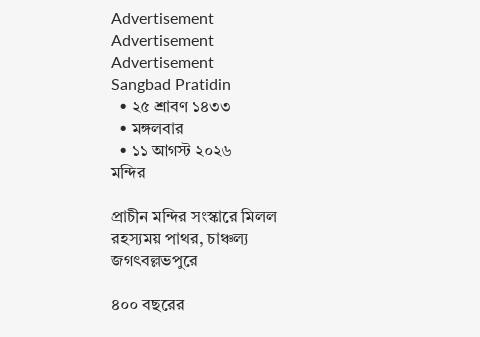Advertisement
Advertisement
Advertisement
Sangbad Pratidin
  • ২৫ শ্রাবণ ১৪৩৩
  • মঙ্গলবার
  • ১১ আগস্ট ২০২৬
মন্দির

প্রাচীন মন্দির সংস্কারে মিলল রহস্যময় পাথর, চাঞ্চল্য জগৎবল্লভপুরে

৪০০ বছরের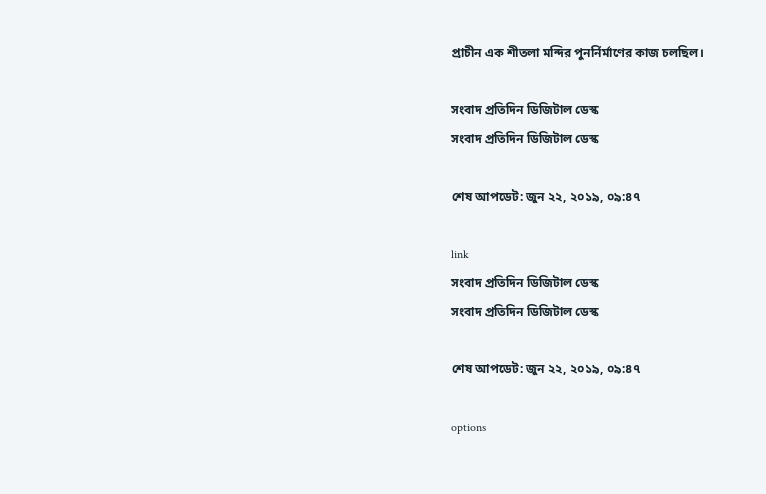প্রাচীন এক শীতলা মন্দির পুনর্নির্মাণের কাজ চলছিল।

সংবাদ প্রতিদিন ডিজিটাল ডেস্ক
সংবাদ প্রতিদিন ডিজিটাল ডেস্ক

শেষ আপডেট: জুন ২২, ২০১৯, ০৯:৪৭

link
সংবাদ প্রতিদিন ডিজিটাল ডেস্ক
সংবাদ প্রতিদিন ডিজিটাল ডেস্ক

শেষ আপডেট: জুন ২২, ২০১৯, ০৯:৪৭

options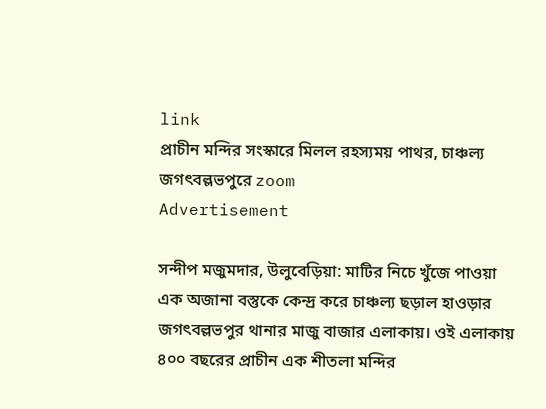link
প্রাচীন মন্দির সংস্কারে মিলল রহস্যময় পাথর, চাঞ্চল্য জগৎবল্লভপুরে zoom
Advertisement

সন্দীপ মজুমদার, উলুবেড়িয়া: মাটির নিচে খুঁজে পাওয়া এক অজানা বস্তুকে কেন্দ্র করে চাঞ্চল্য ছড়াল হাওড়ার জগৎবল্লভপুর থানার মাজু বাজার এলাকায়। ওই এলাকায় ৪০০ বছরের প্রাচীন এক শীতলা মন্দির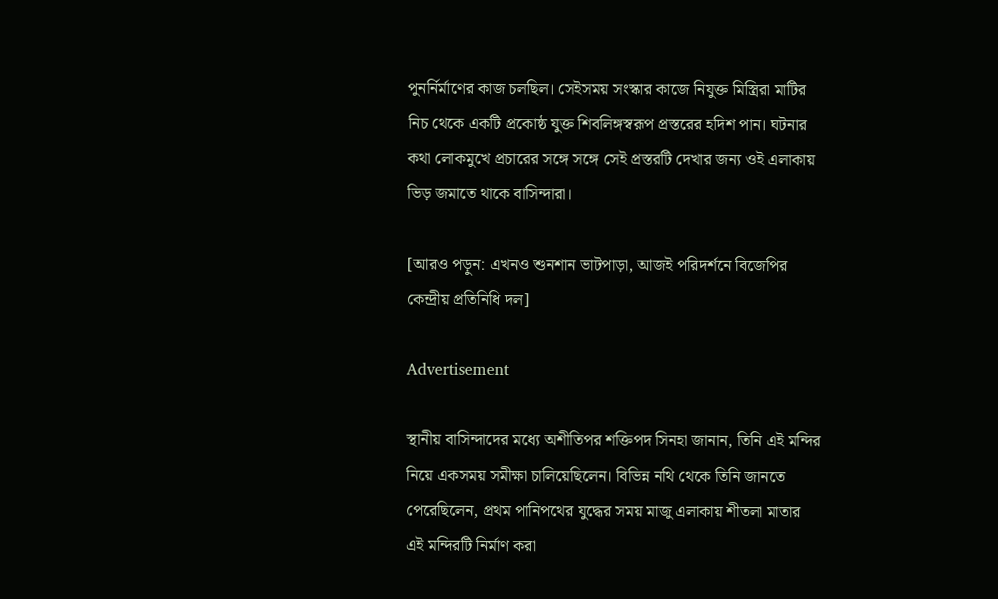পুনর্নির্মাণের কাজ চলছিল। সেইসময় সংস্কার কাজে নিযুক্ত মিস্ত্রিরা মাটির নিচ থেকে একটি প্রকোষ্ঠ যুক্ত শিবলিঙ্গস্বরূপ প্রস্তরের হদিশ পান। ঘটনার কথা লোকমুখে প্রচারের সঙ্গে সঙ্গে সেই প্রস্তরটি দেখার জন্য ওই এলাকায় ভিড় জমাতে থাকে বাসিন্দারা।

[আরও পড়ুন: এখনও শুনশান ভাটপাড়া, আজই পরিদর্শনে বিজেপির কেন্দ্রীয় প্রতিনিধি দল]

Advertisement

স্থানীয় বাসিন্দাদের মধ্যে অশীতিপর শক্তিপদ সিনহা জানান, তিনি এই মন্দির নিয়ে একসময় সমীক্ষা চালিয়েছিলেন। বিভিন্ন নথি থেকে তিনি জানতে পেরেছিলেন, প্রথম পানিপথের যুদ্ধের সময় মাজু এলাকায় শীতলা মাতার এই মন্দিরটি নির্মাণ করা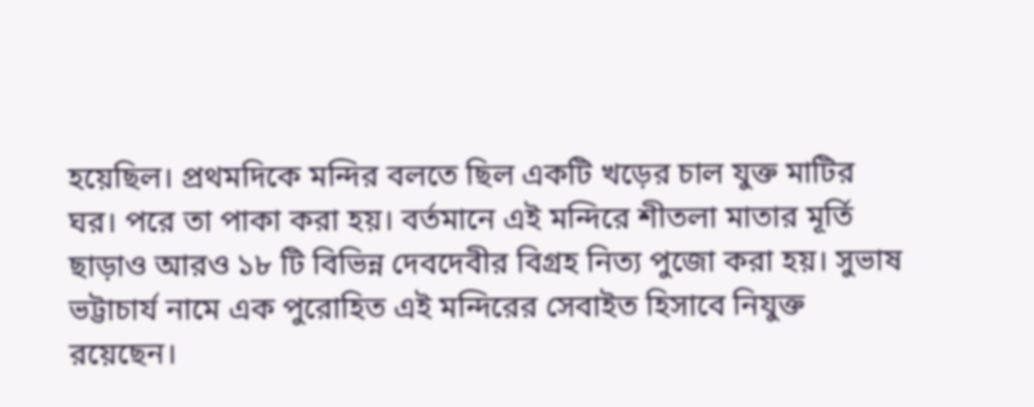হয়েছিল। প্রথমদিকে মন্দির বলতে ছিল একটি খড়ের চাল যুক্ত মাটির ঘর। পরে তা পাকা করা হয়। বর্তমানে এই মন্দিরে শীতলা মাতার মূর্তি ছাড়াও আরও ১৮ টি বিভিন্ন দেবদেবীর বিগ্রহ নিত্য পুজো করা হয়। সুভাষ ভট্টাচার্য নামে এক পুরোহিত এই মন্দিরের সেবাইত হিসাবে নিযুক্ত রয়েছেন।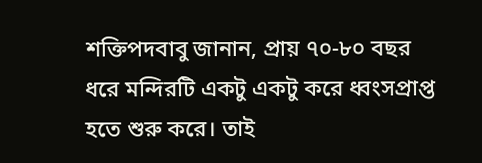শক্তিপদবাবু জানান, প্রায় ৭০-৮০ বছর ধরে মন্দিরটি একটু একটু করে ধ্বংসপ্রাপ্ত হতে শুরু করে। তাই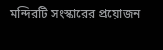মন্দিরটি সংস্কারের প্রয়োজন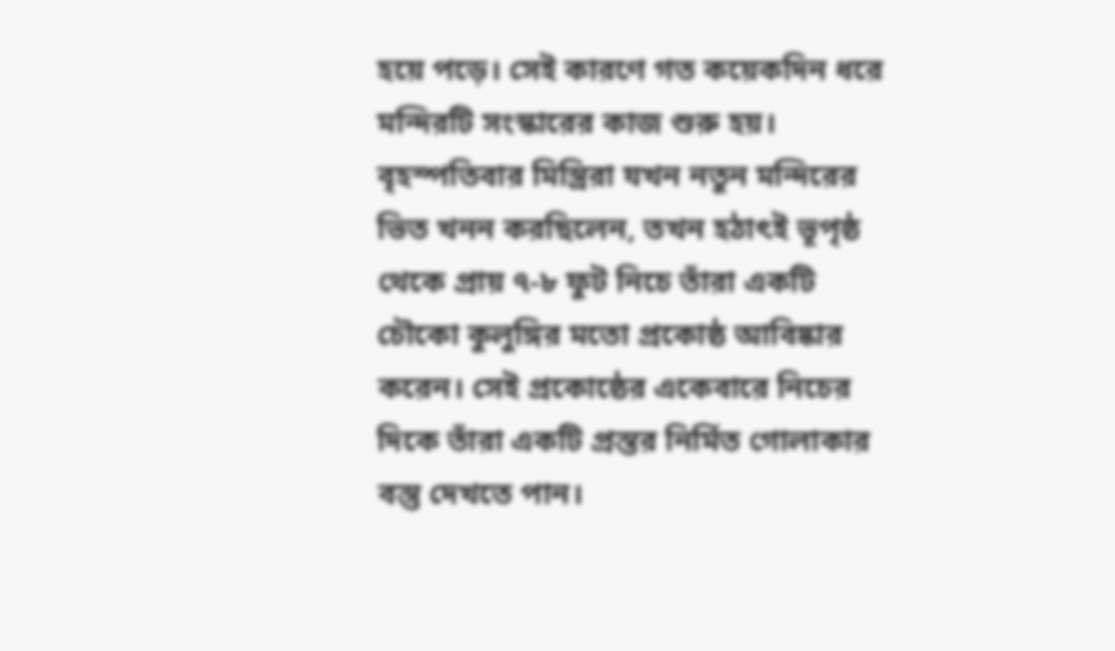হয়ে পড়ে। সেই কারণে গত কয়েকদিন ধরে মন্দিরটি সংস্কারের কাজ শুরু হয়। বৃহস্পতিবার মিস্ত্রিরা যখন নতুন মন্দিরের ভিত খনন করছিলেন, তখন হঠাৎই ভূপৃষ্ঠ থেকে প্রায় ৭-৮ ফুট নিচে তাঁরা একটি চৌকো কুলুঙ্গির মতো প্রকোষ্ঠ আবিষ্কার করেন। সেই প্রকোষ্ঠের একেবারে নিচের দিকে তাঁরা একটি প্রস্তর নির্মিত গোলাকার বস্তু দেখতে পান।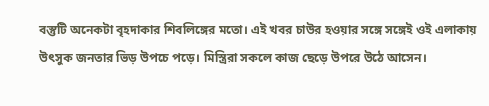বস্তুটি অনেকটা বৃহদাকার শিবলিঙ্গের মতো। এই খবর চাউর হওয়ার সঙ্গে সঙ্গেই ওই এলাকায় উৎসুক জনতার ভিড় উপচে পড়ে। মিস্ত্রিরা সকলে কাজ ছেড়ে উপরে উঠে আসেন।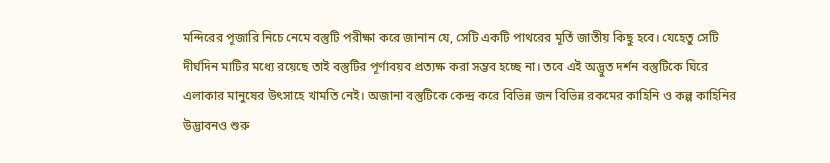মন্দিরের পূজারি নিচে নেমে বস্তুটি পরীক্ষা করে জানান যে, সেটি একটি পাথরের মূর্তি জাতীয় কিছু হবে। যেহেতু সেটি দীর্ঘদিন মাটির মধ্যে রয়েছে তাই বস্তুটির পূর্ণাবয়ব প্রত্যক্ষ করা সম্ভব হচ্ছে না। তবে এই অদ্ভুত দর্শন বস্তুটিকে ঘিরে এলাকার মানুষের উৎসাহে খামতি নেই। অজানা বস্তুটিকে কেন্দ্র করে বিভিন্ন জন বিভিন্ন রকমের কাহিনি ও কল্প কাহিনির উদ্ভাবনও শুরু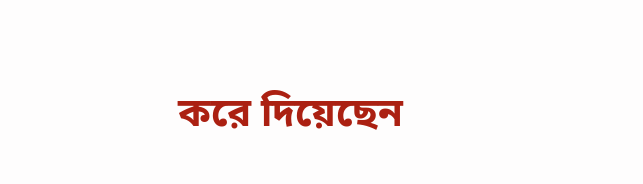করে দিয়েছেন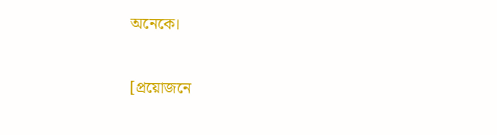অনেকে।

[প্রয়োজনে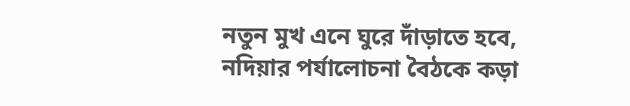নতুন মুখ এনে ঘুরে দাঁড়াতে হবে, নদিয়ার পর্যালোচনা বৈঠকে কড়া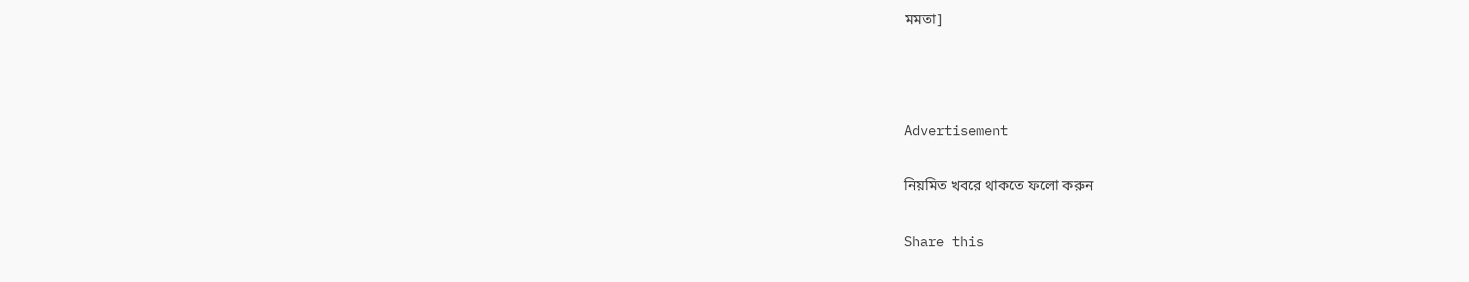মমতা]



Advertisement

নিয়মিত খবরে থাকতে ফলো করুন

Share this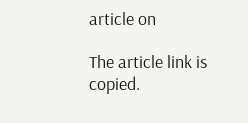article on

The article link is copied.